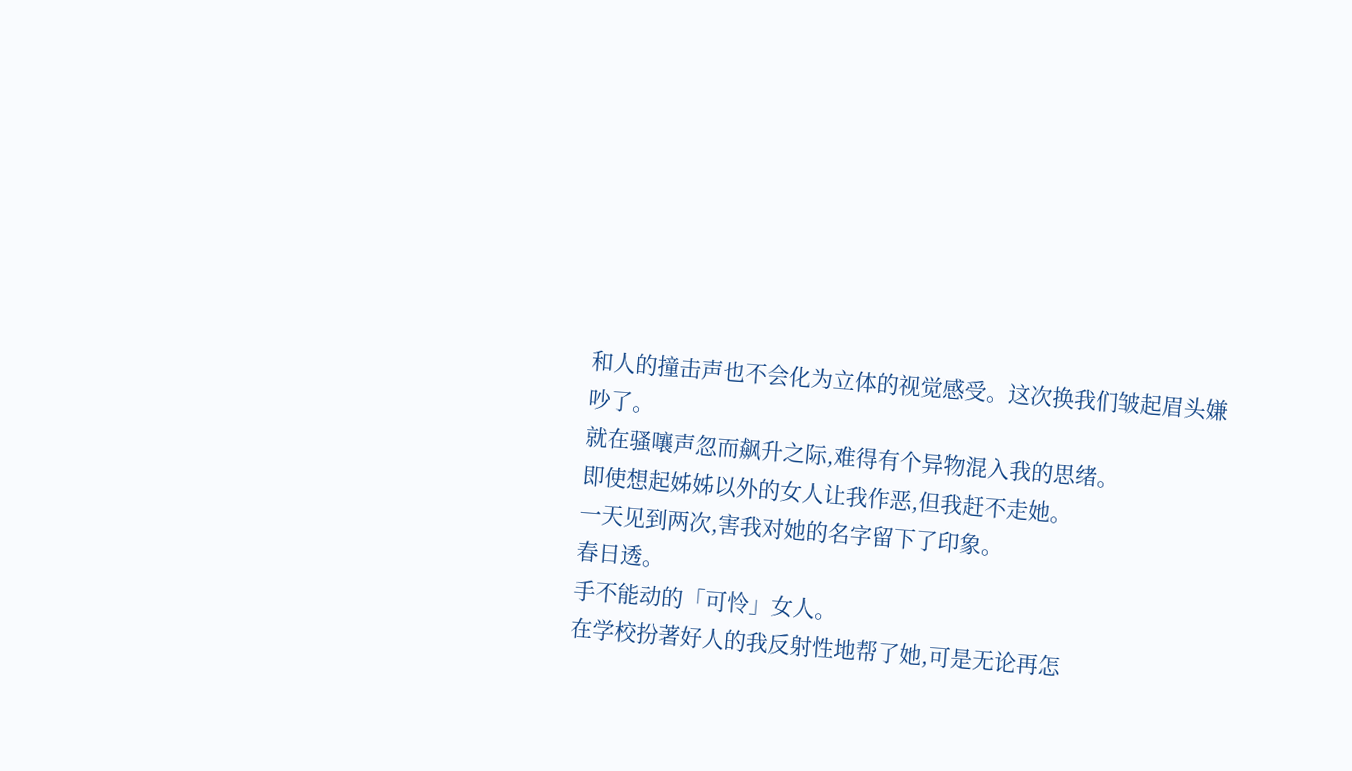和人的撞击声也不会化为立体的视觉感受。这次换我们皱起眉头嫌吵了。
就在骚嚷声忽而飙升之际,难得有个异物混入我的思绪。
即使想起姊姊以外的女人让我作恶,但我赶不走她。
一天见到两次,害我对她的名字留下了印象。
春日透。
手不能动的「可怜」女人。
在学校扮著好人的我反射性地帮了她,可是无论再怎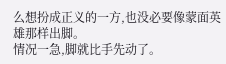么想扮成正义的一方,也没必要像蒙面英雄那样出脚。
情况一急,脚就比手先动了。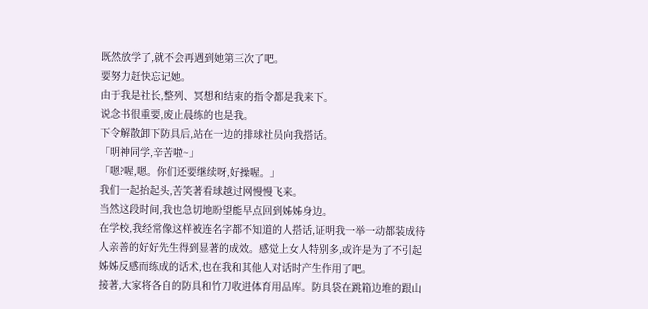既然放学了,就不会再遇到她第三次了吧。
要努力赶快忘记她。
由于我是社长,整列、冥想和结束的指令都是我来下。
说念书很重要,废止晨练的也是我。
下令解散卸下防具后,站在一边的排球社员向我搭话。
「明神同学,辛苦啦~」
「嗯?喔,嗯。你们还要继续呀,好操喔。」
我们一起抬起头,苦笑著看球越过网慢慢飞来。
当然这段时间,我也急切地盼望能早点回到姊姊身边。
在学校,我经常像这样被连名字都不知道的人搭话,证明我一举一动都装成待人亲善的好好先生得到显著的成效。感觉上女人特别多,或许是为了不引起姊姊反感而练成的话术,也在我和其他人对话时产生作用了吧。
接著,大家将各自的防具和竹刀收进体育用品库。防具袋在跳箱边堆的跟山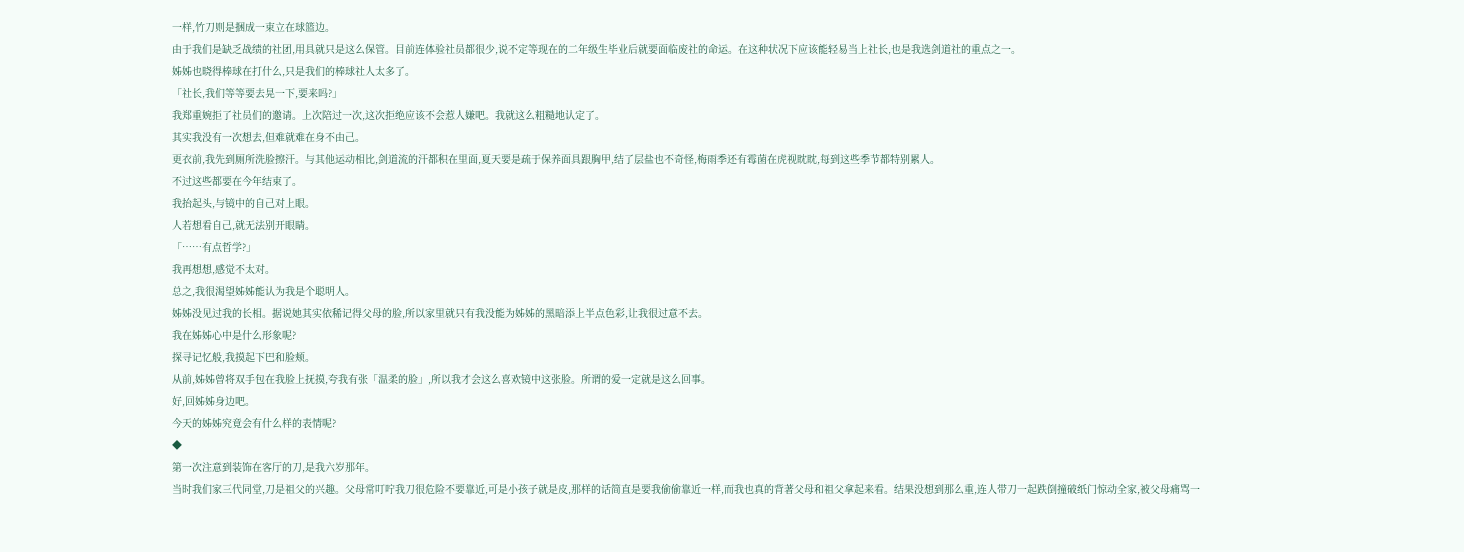一样,竹刀则是捆成一束立在球篮边。
由于我们是缺乏战绩的社团,用具就只是这么保管。目前连体验社员都很少,说不定等现在的二年级生毕业后就要面临废社的命运。在这种状况下应该能轻易当上社长,也是我选剑道社的重点之一。
姊姊也晓得棒球在打什么,只是我们的棒球社人太多了。
「社长,我们等等要去晃一下,要来吗?」
我郑重婉拒了社员们的邀请。上次陪过一次,这次拒绝应该不会惹人嫌吧。我就这么粗糙地认定了。
其实我没有一次想去,但难就难在身不由己。
更衣前,我先到厕所洗脸擦汗。与其他运动相比,剑道流的汗都积在里面,夏天要是疏于保养面具跟胸甲,结了层盐也不奇怪,梅雨季还有霉菌在虎视眈眈,每到这些季节都特别累人。
不过这些都要在今年结束了。
我抬起头,与镜中的自己对上眼。
人若想看自己,就无法别开眼睛。
「……有点哲学?」
我再想想,感觉不太对。
总之,我很渴望姊姊能认为我是个聪明人。
姊姊没见过我的长相。据说她其实依稀记得父母的脸,所以家里就只有我没能为姊姊的黑暗添上半点色彩,让我很过意不去。
我在姊姊心中是什么形象呢?
探寻记忆般,我摸起下巴和脸颊。
从前,姊姊曾将双手包在我脸上抚摸,夸我有张「温柔的脸」,所以我才会这么喜欢镜中这张脸。所谓的爱一定就是这么回事。
好,回姊姊身边吧。
今天的姊姊究竟会有什么样的表情呢?
◆
第一次注意到装饰在客厅的刀,是我六岁那年。
当时我们家三代同堂,刀是祖父的兴趣。父母常叮咛我刀很危险不要靠近,可是小孩子就是皮,那样的话简直是要我偷偷靠近一样,而我也真的背著父母和祖父拿起来看。结果没想到那么重,连人带刀一起跌倒撞破纸门惊动全家,被父母痛骂一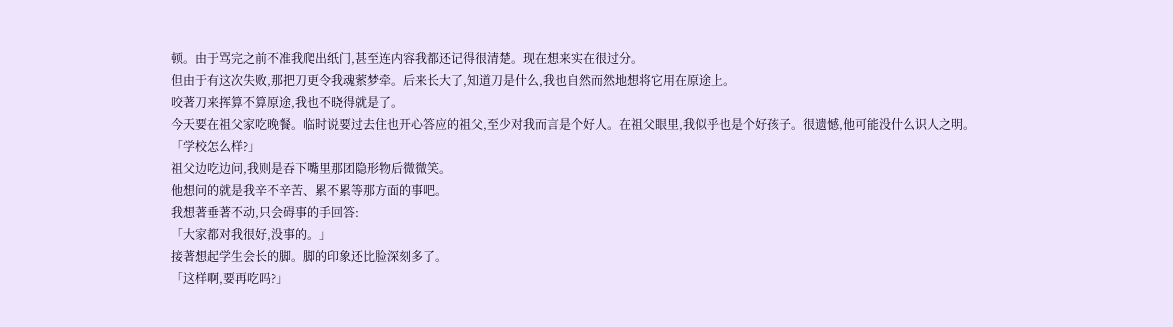顿。由于骂完之前不准我爬出纸门,甚至连内容我都还记得很清楚。现在想来实在很过分。
但由于有这次失败,那把刀更令我魂萦梦牵。后来长大了,知道刀是什么,我也自然而然地想将它用在原途上。
咬著刀来挥算不算原途,我也不晓得就是了。
今天要在祖父家吃晚餐。临时说要过去住也开心答应的祖父,至少对我而言是个好人。在祖父眼里,我似乎也是个好孩子。很遗憾,他可能没什么识人之明。
「学校怎么样?」
祖父边吃边问,我则是吞下嘴里那团隐形物后微微笑。
他想问的就是我辛不辛苦、累不累等那方面的事吧。
我想著垂著不动,只会碍事的手回答:
「大家都对我很好,没事的。」
接著想起学生会长的脚。脚的印象还比脸深刻多了。
「这样啊,要再吃吗?」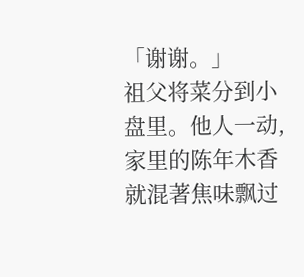「谢谢。」
祖父将菜分到小盘里。他人一动,家里的陈年木香就混著焦味飘过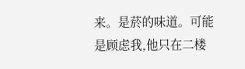来。是菸的味道。可能是顾虑我,他只在二楼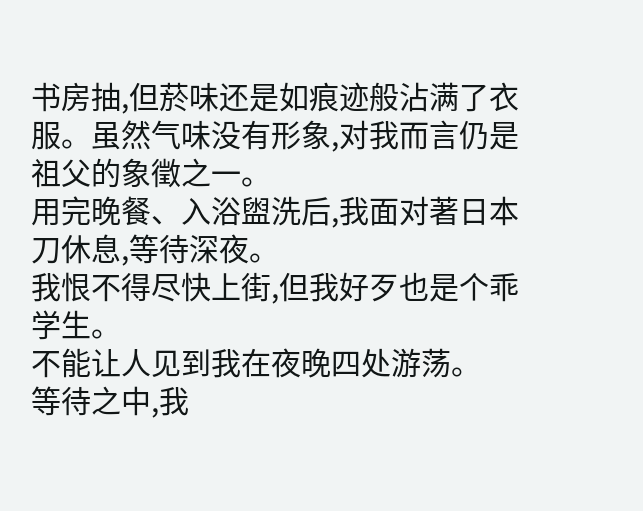书房抽,但菸味还是如痕迹般沾满了衣服。虽然气味没有形象,对我而言仍是祖父的象徵之一。
用完晚餐、入浴盥洗后,我面对著日本刀休息,等待深夜。
我恨不得尽快上街,但我好歹也是个乖学生。
不能让人见到我在夜晚四处游荡。
等待之中,我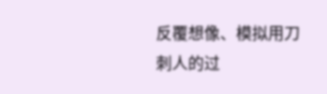反覆想像、模拟用刀刺人的过